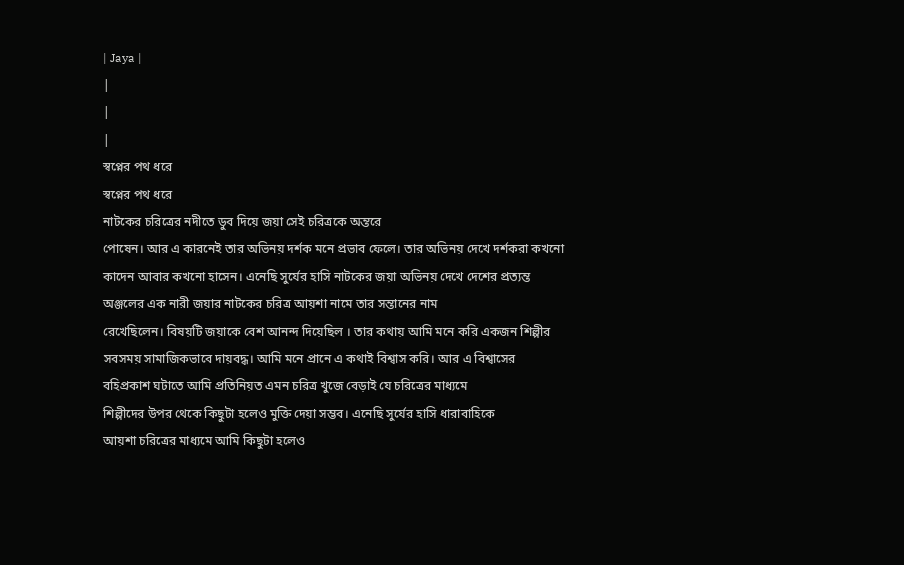| Jaya |
|
|
|
স্বপ্নের পথ ধরে
স্বপ্নের পথ ধরে
নাটকের চরিত্রের নদীতে ডুব দিয়ে জয়া সেই চরিত্রকে অন্তরে
পোষেন। আর এ কারনেই তার অভিনয় দর্শক মনে প্রভাব ফেলে। তার অভিনয় দেখে দর্শকরা কখনো
কাদেন আবার কখনো হাসেন। এনেছি সুর্যের হাসি নাটকের জয়া অভিনয় দেখে দেশের প্রত্যন্ত
অঞ্জলের এক নারী জয়ার নাটকের চরিত্র আয়শা নামে তার সন্তানের নাম
রেখেছিলেন। বিষয়টি জয়াকে বেশ আনন্দ দিয়েছিল । তার কথায় আমি মনে করি একজন শিল্পীর
সবসময় সামাজিকভাবে দায়বদ্ধ। আমি মনে প্রানে এ কথাই বিশ্বাস করি। আর এ বিশ্বাসের
বহিপ্রকাশ ঘটাতে আমি প্রতিনিয়ত এমন চরিত্র খুজে বেড়াই যে চরিত্রের মাধ্যমে
শিল্পীদের উপর থেকে কিছুটা হলেও মুক্তি দেয়া সম্ভব। এনেছি সুর্যের হাসি ধারাবাহিকে
আয়শা চরিত্রের মাধ্যমে আমি কিছুটা হলেও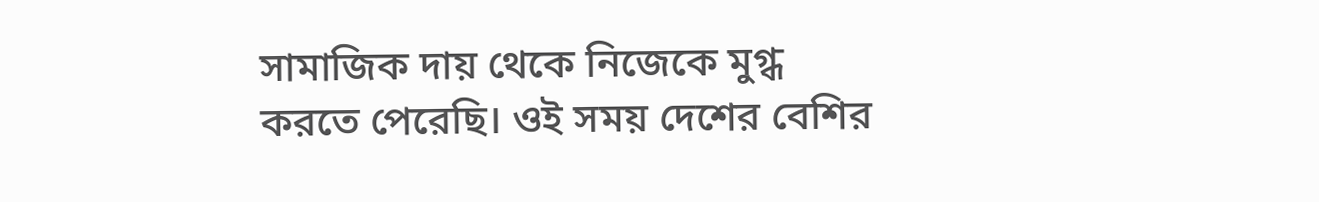সামাজিক দায় থেকে নিজেকে মুগ্ধ
করতে পেরেছি। ওই সময় দেশের বেশির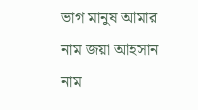ভাগ মানুষ আমার নাম জয়া আহসান নাম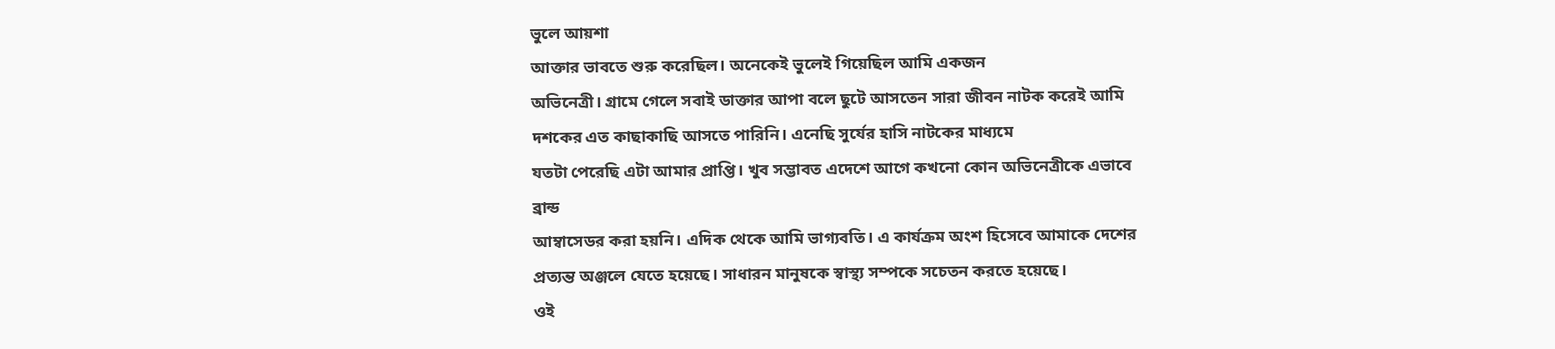ভুলে আয়শা
আক্তার ভাবতে শুরু করেছিল। অনেকেই ভুলেই গিয়েছিল আমি একজন
অভিনেত্রী। গ্রামে গেলে সবাই ডাক্তার আপা বলে ছুটে আসতেন সারা জীবন নাটক করেই আমি
দশকের এত কাছাকাছি আসতে পারিনি। এনেছি সুর্যের হাসি নাটকের মাধ্যমে
যতটা পেরেছি এটা আমার প্রাপ্তি। খুব সম্ভাবত এদেশে আগে কখনো কোন অভিনেত্রীকে এভাবে
ব্রান্ড
আম্বাসেডর করা হয়নি। এদিক থেকে আমি ভাগ্যবতি। এ কার্যক্রম অংশ হিসেবে আমাকে দেশের
প্রত্যন্ত অঞ্জলে যেতে হয়েছে। সাধারন মানুষকে স্বাস্থ্য সম্পকে সচেতন করতে হয়েছে।
ওই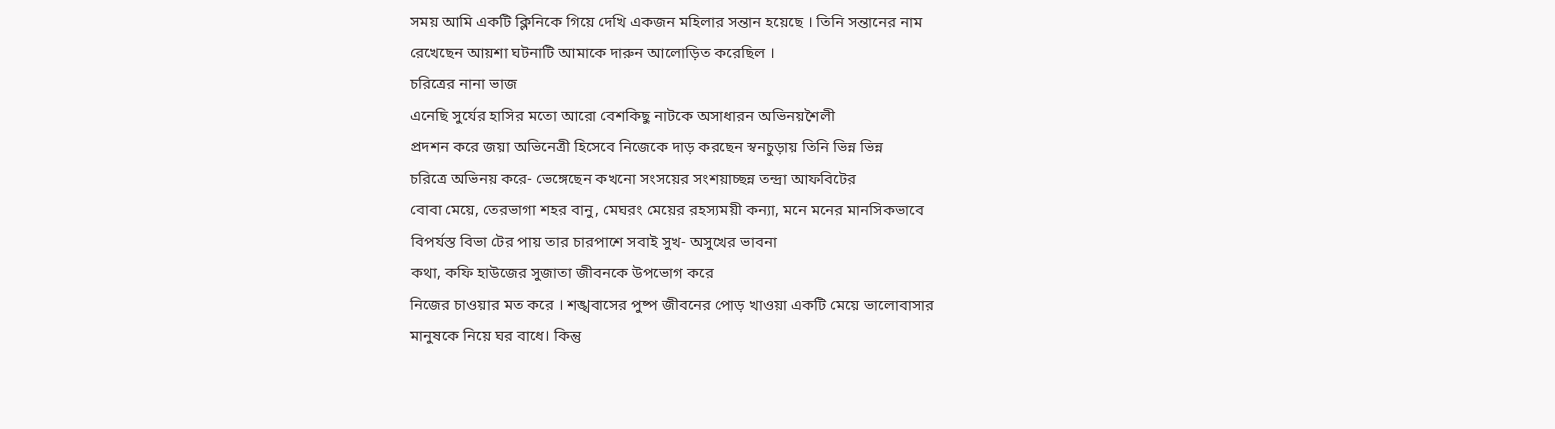সময় আমি একটি ক্লিনিকে গিয়ে দেখি একজন মহিলার সন্তান হয়েছে । তিনি সন্তানের নাম
রেখেছেন আয়শা ঘটনাটি আমাকে দারুন আলোড়িত করেছিল ।
চরিত্রের নানা ভাজ
এনেছি সুর্যের হাসির মতো আরো বেশকিছু নাটকে অসাধারন অভিনয়শৈলী
প্রদশন করে জয়া অভিনেত্রী হিসেবে নিজেকে দাড় করছেন স্বনচুড়ায় তিনি ভিন্ন ভিন্ন
চরিত্রে অভিনয় করে- ভেঙ্গেছেন কখনো সংসয়ের সংশয়াচ্ছন্ন তন্দ্রা আফবিটের
বোবা মেয়ে, তেরভাগা শহর বানু, মেঘরং মেয়ের রহস্যময়ী কন্যা, মনে মনের মানসিকভাবে
বিপর্যস্ত বিভা টের পায় তার চারপাশে সবাই সুখ- অসুখের ভাবনা
কথা, কফি হাউজের সুজাতা জীবনকে উপভোগ করে
নিজের চাওয়ার মত করে । শঙ্খবাসের পুষ্প জীবনের পোড় খাওয়া একটি মেয়ে ভালোবাসার
মানুষকে নিয়ে ঘর বাধে। কিন্তু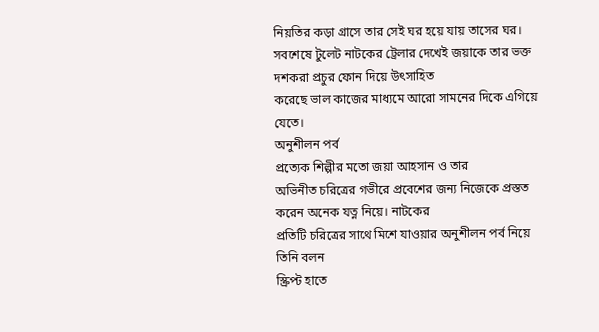নিয়তির কড়া গ্রাসে তার সেই ঘর হয়ে যায় তাসের ঘর।
সবশেষে টুলেট নাটকের ট্রেলার দেখেই জয়াকে তার ভক্ত দশকরা প্রচুর ফোন দিয়ে উৎসাহিত
করেছে ভাল কাজের মাধ্যমে আরো সামনের দিকে এগিয়ে যেতে।
অনুশীলন পর্ব
প্রত্যেক শিল্পীর মতো জয়া আহসান ও তার
অভিনীত চরিত্রের গভীরে প্রবেশের জন্য নিজেকে প্রস্তত করেন অনেক যত্ন নিয়ে। নাটকের
প্রতিটি চরিত্রের সাথে মিশে যাওয়ার অনুশীলন পর্ব নিয়ে তিনি বলন
স্ক্রিপ্ট হাতে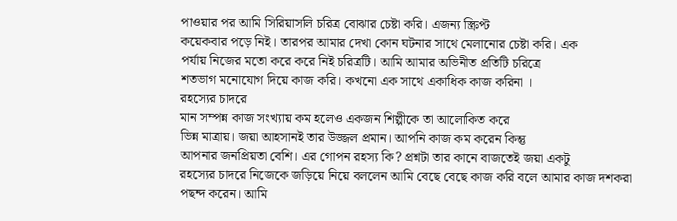পাওয়ার পর আমি সিরিয়াসলি চরিত্র বোঝার চেষ্টা করি। এজন্য স্ক্রিপ্ট
কয়েকবার পড়ে নিই। তারপর আমার দেখা কোন ঘটনার সাথে মেলানোর চেষ্টা করি। এক
পর্যায় নিজের মতো করে করে নিই চরিত্রটি। আমি আমার অভিনীত প্রতিটি চরিত্রে
শতভাগ মনোযোগ দিয়ে কাজ করি। কখনো এক সাথে একাধিক কাজ করিনা ।
রহস্যের চাদরে
মান সম্পন্ন কাজ সংখ্যায় কম হলেও একজন শিল্পীকে তা আলোকিত করে
ভিন্ন মাত্রায়। জয়া আহসানই তার উজ্জল প্রমান। আপনি কাজ কম করেন কিন্তু
আপনার জনপ্রিয়তা বেশি। এর গোপন রহস্য কি? প্রশ্নটা তার কানে বাজতেই জয়া একটু
রহস্যের চাদরে নিজেকে জড়িয়ে নিয়ে বললেন আমি বেছে বেছে কাজ করি বলে আমার কাজ দশকরা
পছন্দ করেন। আমি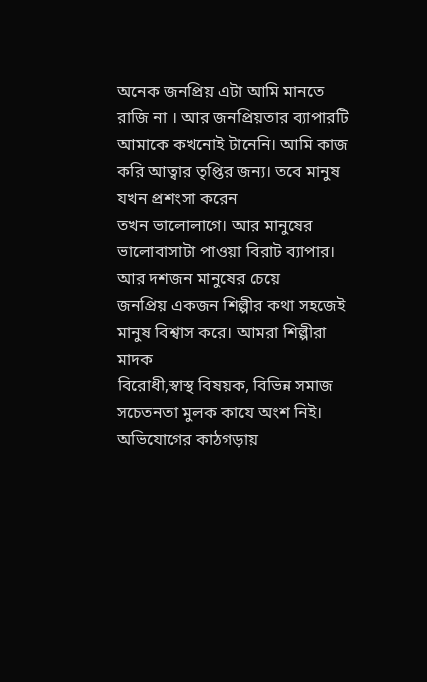অনেক জনপ্রিয় এটা আমি মানতে রাজি না । আর জনপ্রিয়তার ব্যাপারটি
আমাকে কখনোই টানেনি। আমি কাজ করি আত্বার তৃপ্তির জন্য। তবে মানুষ যখন প্রশংসা করেন
তখন ভালোলাগে। আর মানুষের ভালোবাসাটা পাওয়া বিরাট ব্যাপার। আর দশজন মানুষের চেয়ে
জনপ্রিয় একজন শিল্পীর কথা সহজেই মানুষ বিশ্বাস করে। আমরা শিল্পীরা মাদক
বিরোধী,স্বাস্থ বিষয়ক, বিভিন্ন সমাজ সচেতনতা মুলক কাযে অংশ নিই।
অভিযোগের কাঠগড়ায়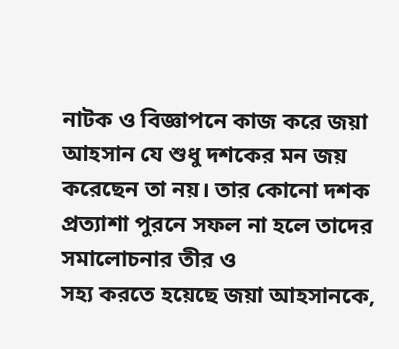নাটক ও বিজ্ঞাপনে কাজ করে জয়া আহসান যে শুধু দশকের মন জয়
করেছেন তা নয়। তার কোনো দশক প্রত্যাশা পুরনে সফল না হলে তাদের সমালোচনার তীর ও
সহ্য করতে হয়েছে জয়া আহসানকে,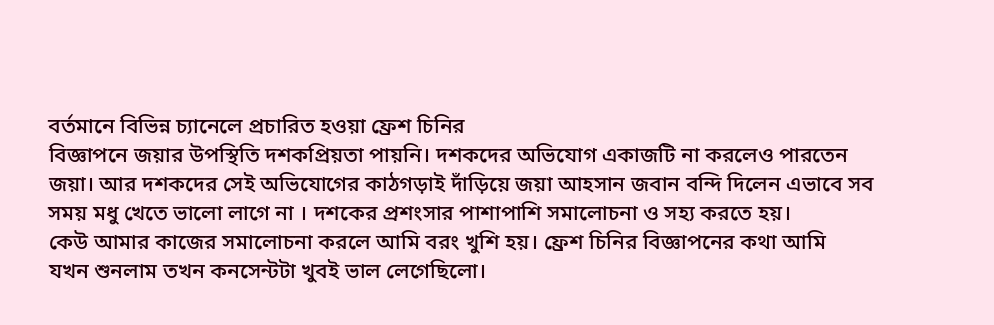বর্তমানে বিভিন্ন চ্যানেলে প্রচারিত হওয়া ফ্রেশ চিনির
বিজ্ঞাপনে জয়ার উপস্থিতি দশকপ্রিয়তা পায়নি। দশকদের অভিযোগ একাজটি না করলেও পারতেন
জয়া। আর দশকদের সেই অভিযোগের কাঠগড়াই দাঁড়িয়ে জয়া আহসান জবান বন্দি দিলেন এভাবে সব
সময় মধু খেতে ভালো লাগে না । দশকের প্রশংসার পাশাপাশি সমালোচনা ও সহ্য করতে হয়।
কেউ আমার কাজের সমালোচনা করলে আমি বরং খুশি হয়। ফ্রেশ চিনির বিজ্ঞাপনের কথা আমি
যখন শুনলাম তখন কনসেন্টটা খুবই ভাল লেগেছিলো।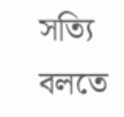সত্যি বলতে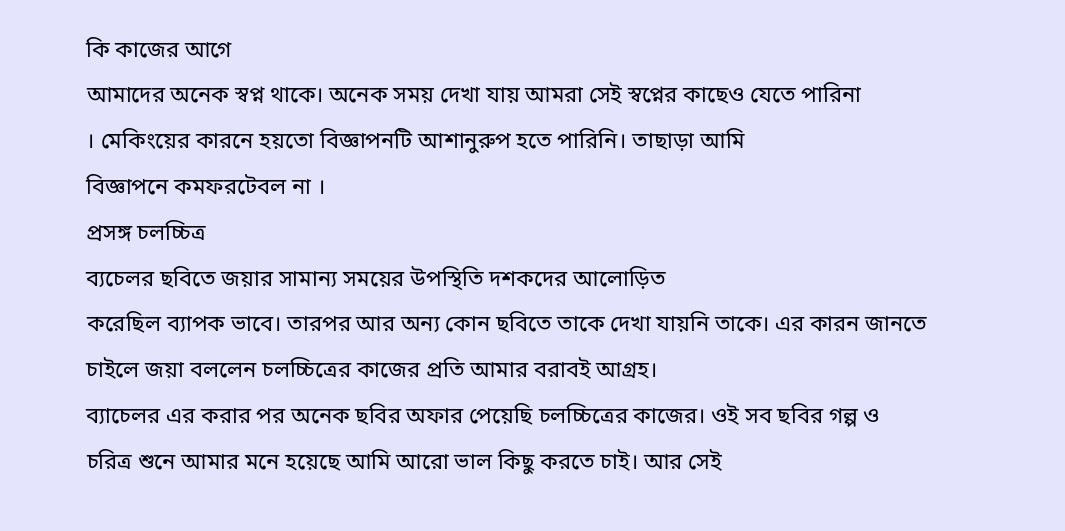কি কাজের আগে
আমাদের অনেক স্বপ্ন থাকে। অনেক সময় দেখা যায় আমরা সেই স্বপ্নের কাছেও যেতে পারিনা
। মেকিংয়ের কারনে হয়তো বিজ্ঞাপনটি আশানুরুপ হতে পারিনি। তাছাড়া আমি
বিজ্ঞাপনে কমফরটেবল না ।
প্রসঙ্গ চলচ্চিত্র
ব্যচেলর ছবিতে জয়ার সামান্য সময়ের উপস্থিতি দশকদের আলোড়িত
করেছিল ব্যাপক ভাবে। তারপর আর অন্য কোন ছবিতে তাকে দেখা যায়নি তাকে। এর কারন জানতে
চাইলে জয়া বললেন চলচ্চিত্রের কাজের প্রতি আমার বরাবই আগ্রহ।
ব্যাচেলর এর করার পর অনেক ছবির অফার পেয়েছি চলচ্চিত্রের কাজের। ওই সব ছবির গল্প ও
চরিত্র শুনে আমার মনে হয়েছে আমি আরো ভাল কিছু করতে চাই। আর সেই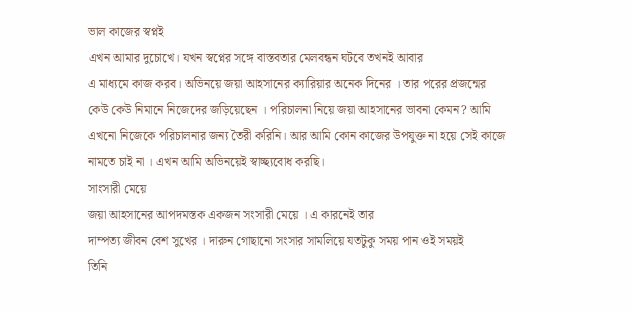ভাল কাজের স্বপ্নই
এখন আমার দুচোখে। যখন স্বপ্নের সঙ্গে বাস্তবতার মেলবন্ধন ঘটবে তখনই আবার
এ মাধ্যমে কাজ করব। অভিনয়ে জয়া আহসানের ক্যারিয়ার অনেক দিনের । তার পরের প্রজন্মের
কেউ কেউ নিমানে নিজেদের জড়িয়েছেন । পরিচালনা নিয়ে জয়া আহসানের ভাবনা কেমন? আমি
এখনো নিজেকে পরিচালনার জন্য তৈরী করিনি। আর আমি কোন কাজের উপযুক্ত না হয়ে সেই কাজে
নামতে চাই না । এখন আমি অভিনয়েই স্বাচ্ছ্যবোধ করছি।
সাংসারী মেয়ে
জয়া আহসানের আপদমস্তক একজন সংসারী মেয়ে । এ কারনেই তার
দাম্পত্য জীবন বেশ সুখের । দারুন গোছানো সংসার সামলিয়ে যতটুকু সময় পান ওই সময়ই
তিনি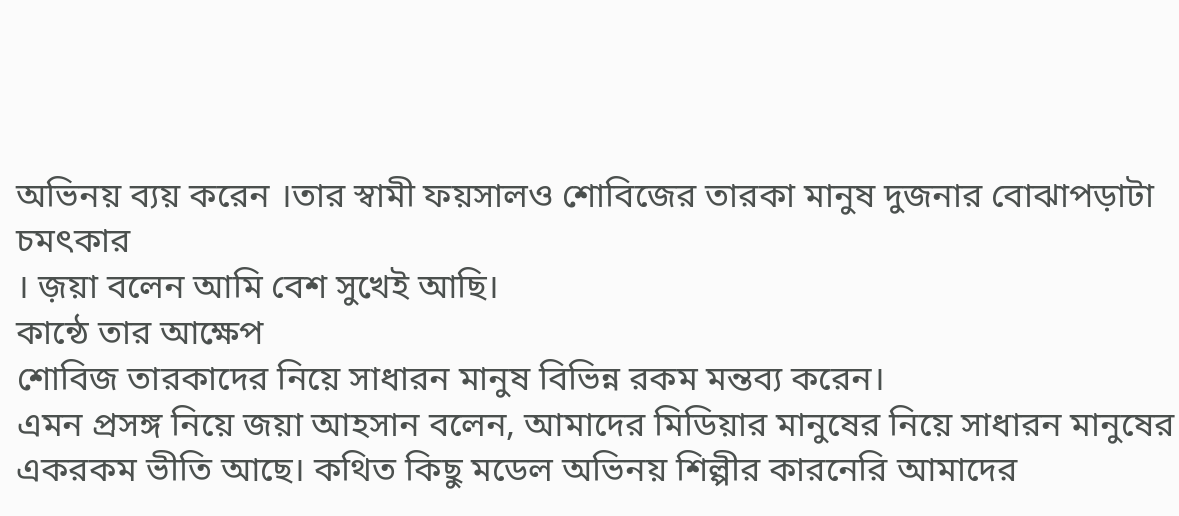অভিনয় ব্যয় করেন ।তার স্বামী ফয়সালও শোবিজের তারকা মানুষ দুজনার বোঝাপড়াটা চমৎকার
। জ়য়া বলেন আমি বেশ সুখেই আছি।
কান্ঠে তার আক্ষেপ
শোবিজ তারকাদের নিয়ে সাধারন মানুষ বিভিন্ন রকম মন্তব্য করেন।
এমন প্রসঙ্গ নিয়ে জয়া আহসান বলেন, আমাদের মিডিয়ার মানুষের নিয়ে সাধারন মানুষের
একরকম ভীতি আছে। কথিত কিছু মডেল অভিনয় শিল্পীর কারনেরি আমাদের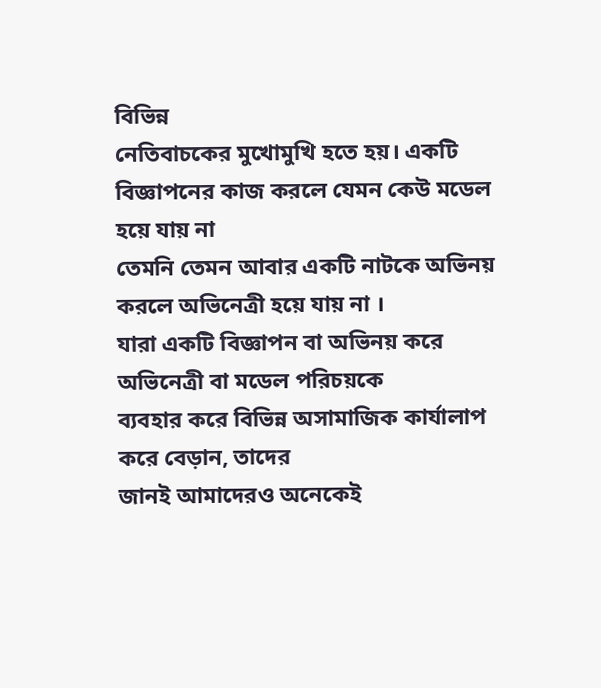বিভিন্ন
নেতিবাচকের মুখোমুখি হতে হয়। একটি বিজ্ঞাপনের কাজ করলে যেমন কেউ মডেল হয়ে যায় না
তেমনি তেমন আবার একটি নাটকে অভিনয় করলে অভিনেত্রী হয়ে যায় না ।
যারা একটি বিজ্ঞাপন বা অভিনয় করে অভিনেত্রী বা মডেল পরিচয়কে
ব্যবহার করে বিভিন্ন অসামাজিক কার্যালাপ করে বেড়ান, তাদের
জানই আমাদেরও অনেকেই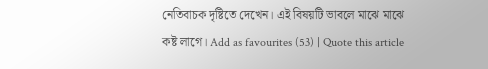নেতিবাচক দৃষ্টিতে দেখেন। এই বিষয়টি ভাবলে মাঝে মাঝে
কষ্ট লাগে। Add as favourites (53) | Quote this article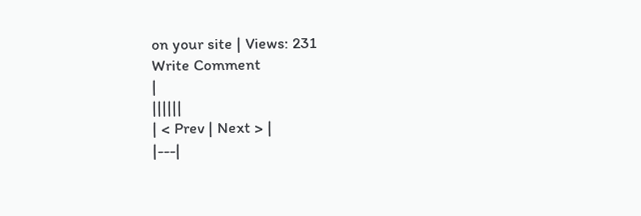on your site | Views: 231
Write Comment
|
||||||
| < Prev | Next > |
|---|